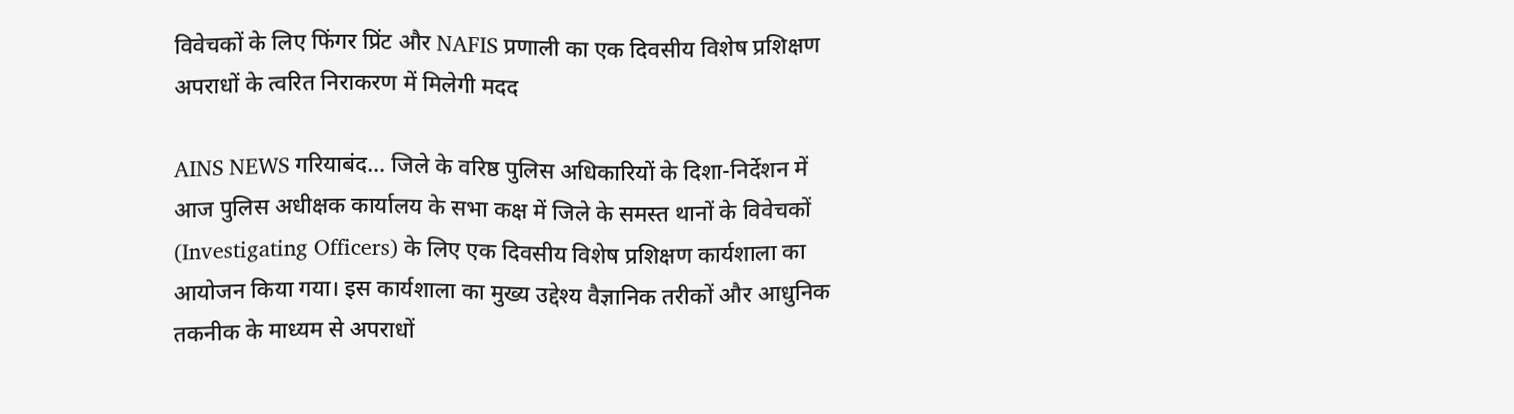विवेचकों के लिए फिंगर प्रिंट और NAFIS प्रणाली का एक दिवसीय विशेष प्रशिक्षण
अपराधों के त्वरित निराकरण में मिलेगी मदद

AINS NEWS गरियाबंद… जिले के वरिष्ठ पुलिस अधिकारियों के दिशा-निर्देशन में आज पुलिस अधीक्षक कार्यालय के सभा कक्ष में जिले के समस्त थानों के विवेचकों (Investigating Officers) के लिए एक दिवसीय विशेष प्रशिक्षण कार्यशाला का आयोजन किया गया। इस कार्यशाला का मुख्य उद्देश्य वैज्ञानिक तरीकों और आधुनिक तकनीक के माध्यम से अपराधों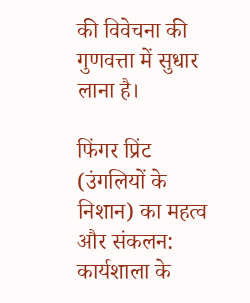की विवेचना की गुणवत्ता में सुधार लाना है।

फिंगर प्रिंट (उंगलियों के निशान) का महत्व और संकलन:
कार्यशाला के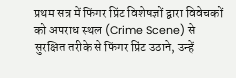प्रथम सत्र में फिंगर प्रिंट विशेषज्ञों द्वारा विवेचकों को अपराध स्थल (Crime Scene) से सुरक्षित तरीके से फिंगर प्रिंट उठाने, उन्हें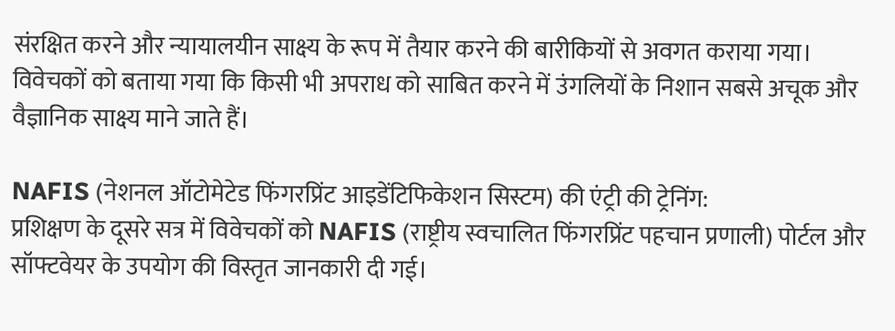संरक्षित करने और न्यायालयीन साक्ष्य के रूप में तैयार करने की बारीकियों से अवगत कराया गया। विवेचकों को बताया गया कि किसी भी अपराध को साबित करने में उंगलियों के निशान सबसे अचूक और वैज्ञानिक साक्ष्य माने जाते हैं।

NAFIS (नेशनल ऑटोमेटेड फिंगरप्रिंट आइडेंटिफिकेशन सिस्टम) की एंट्री की ट्रेनिंग:
प्रशिक्षण के दूसरे सत्र में विवेचकों को NAFIS (राष्ट्रीय स्वचालित फिंगरप्रिंट पहचान प्रणाली) पोर्टल और सॉफ्टवेयर के उपयोग की विस्तृत जानकारी दी गई।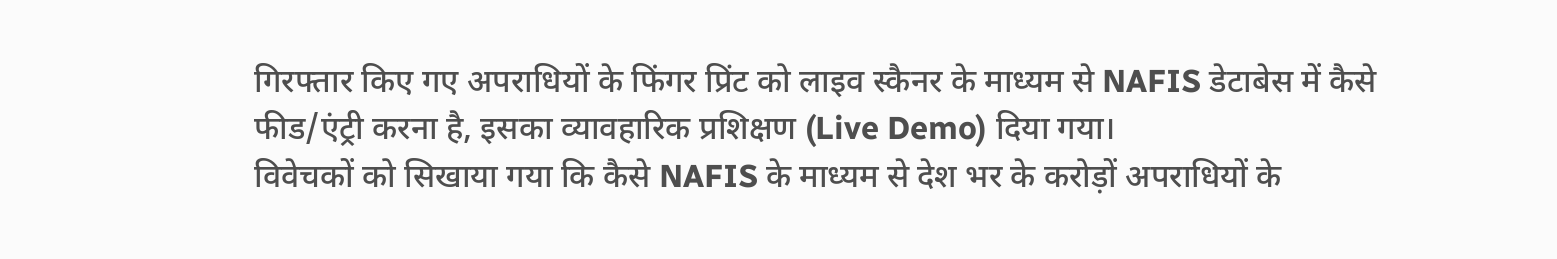गिरफ्तार किए गए अपराधियों के फिंगर प्रिंट को लाइव स्कैनर के माध्यम से NAFIS डेटाबेस में कैसे फीड/एंट्री करना है, इसका व्यावहारिक प्रशिक्षण (Live Demo) दिया गया।
विवेचकों को सिखाया गया कि कैसे NAFIS के माध्यम से देश भर के करोड़ों अपराधियों के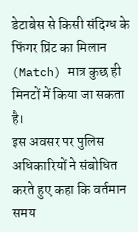डेटाबेस से किसी संदिग्ध के फिंगर प्रिंट का मिलान (Match) मात्र कुछ ही मिनटों में किया जा सकता है।
इस अवसर पर पुलिस अधिकारियों ने संबोधित करते हुए कहा कि वर्तमान समय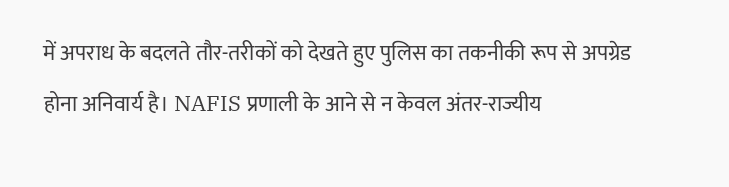में अपराध के बदलते तौर-तरीकों को देखते हुए पुलिस का तकनीकी रूप से अपग्रेड होना अनिवार्य है। NAFIS प्रणाली के आने से न केवल अंतर-राज्यीय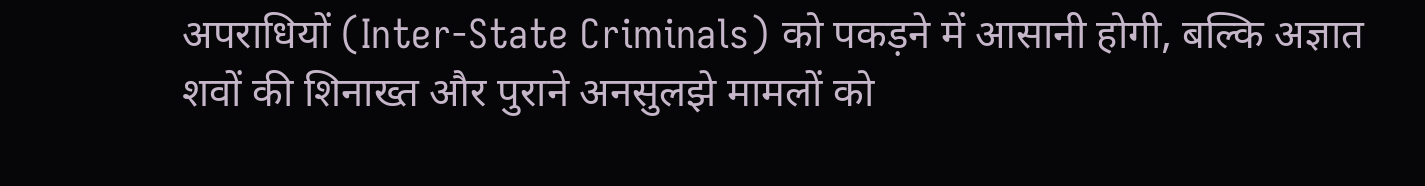अपराधियों (Inter-State Criminals) को पकड़ने में आसानी होगी, बल्कि अज्ञात शवों की शिनाख्त और पुराने अनसुलझे मामलों को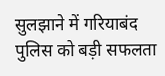सुलझाने में गरियाबंद पुलिस को बड़ी सफलता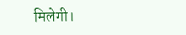मिलेगी।